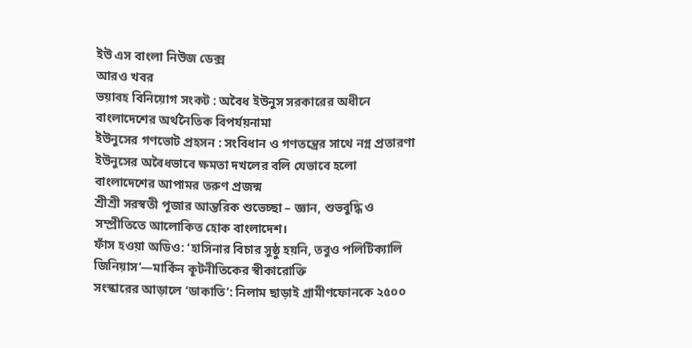ইউ এস বাংলা নিউজ ডেক্স
আরও খবর
ভয়াবহ বিনিয়োগ সংকট : অবৈধ ইউনুস সরকারের অধীনে বাংলাদেশের অর্থনৈতিক বিপর্যয়নামা
ইউনুসের গণভোট প্রহসন : সংবিধান ও গণতন্ত্রের সাথে নগ্ন প্রতারণা
ইউনুসের অবৈধভাবে ক্ষমতা দখলের বলি যেভাবে হলো বাংলাদেশের আপামর তরুণ প্রজন্ম
শ্রীশ্রী সরস্বতী পূজার আন্তরিক শুভেচ্ছা – জ্ঞান, শুভবুদ্ধি ও সম্প্রীতিতে আলোকিত হোক বাংলাদেশ।
ফাঁস হওয়া অডিও: ‘হাসিনার বিচার সুষ্ঠু হয়নি, তবুও পলিটিক্যালি জিনিয়াস’—মার্কিন কূটনীতিকের স্বীকারোক্তি
সংস্কারের আড়ালে ‘ডাকাতি’: নিলাম ছাড়াই গ্রামীণফোনকে ২৫০০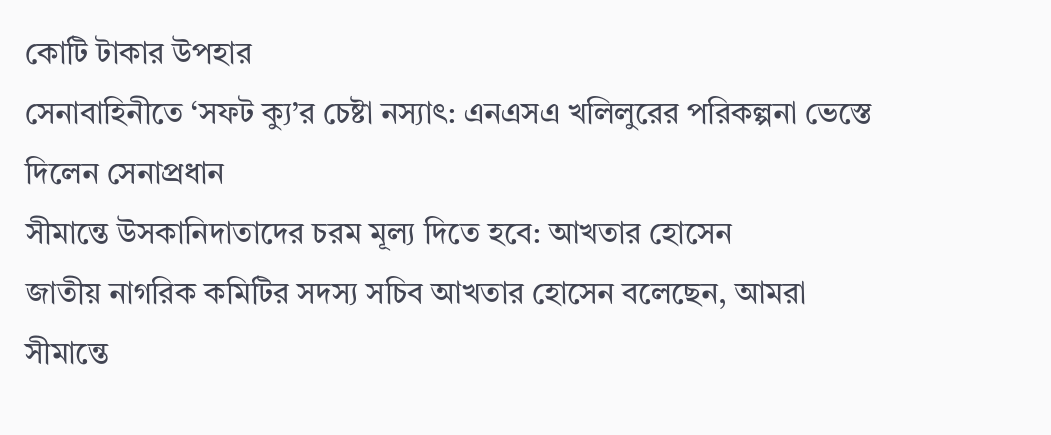কোটি টাকার উপহার
সেনাবাহিনীতে ‘সফট ক্যু’র চেষ্টা নস্যাৎ: এনএসএ খলিলুরের পরিকল্পনা ভেস্তে দিলেন সেনাপ্রধান
সীমান্তে উসকানিদাতাদের চরম মূল্য দিতে হবে: আখতার হোসেন
জাতীয় নাগরিক কমিটির সদস্য সচিব আখতার হোসেন বলেছেন, আমরা সীমান্তে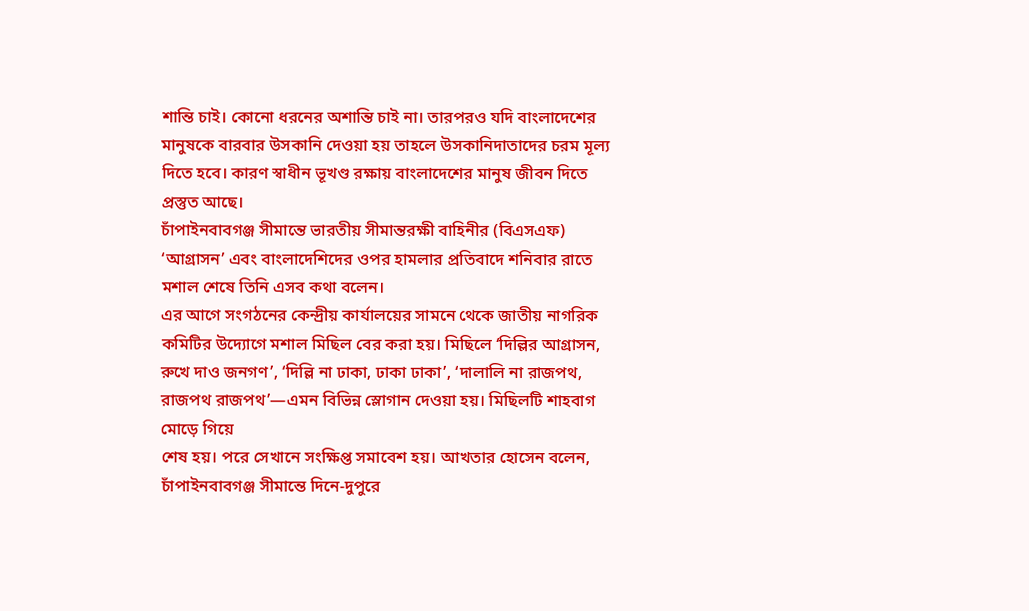শান্তি চাই। কোনো ধরনের অশান্তি চাই না। তারপরও যদি বাংলাদেশের মানুষকে বারবার উসকানি দেওয়া হয় তাহলে উসকানিদাতাদের চরম মূল্য দিতে হবে। কারণ স্বাধীন ভূখণ্ড রক্ষায় বাংলাদেশের মানুষ জীবন দিতে প্রস্তুত আছে।
চাঁপাইনবাবগঞ্জ সীমান্তে ভারতীয় সীমান্তরক্ষী বাহিনীর (বিএসএফ) ‘আগ্রাসন’ এবং বাংলাদেশিদের ওপর হামলার প্রতিবাদে শনিবার রাতে মশাল শেষে তিনি এসব কথা বলেন।
এর আগে সংগঠনের কেন্দ্রীয় কার্যালয়ের সামনে থেকে জাতীয় নাগরিক কমিটির উদ্যোগে মশাল মিছিল বের করা হয়। মিছিলে ‘দিল্লির আগ্রাসন, রুখে দাও জনগণ’, ‘দিল্লি না ঢাকা, ঢাকা ঢাকা’, ‘দালালি না রাজপথ, রাজপথ রাজপথ’—এমন বিভিন্ন স্লোগান দেওয়া হয়। মিছিলটি শাহবাগ মোড়ে গিয়ে
শেষ হয়। পরে সেখানে সংক্ষিপ্ত সমাবেশ হয়। আখতার হোসেন বলেন, চাঁপাইনবাবগঞ্জ সীমান্তে দিনে-দুপুরে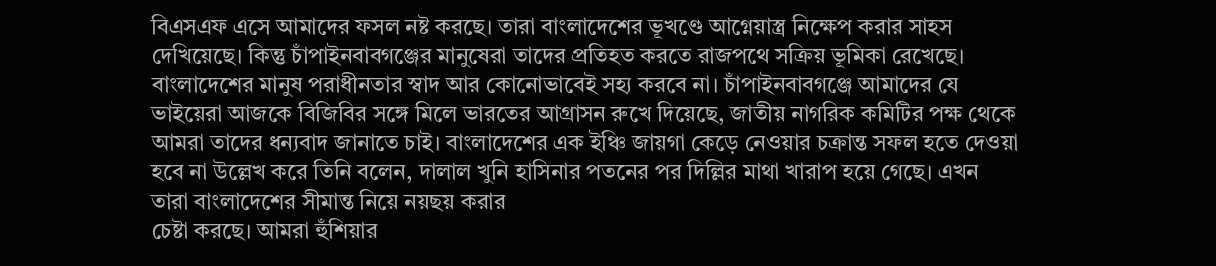বিএসএফ এসে আমাদের ফসল নষ্ট করছে। তারা বাংলাদেশের ভূখণ্ডে আগ্নেয়াস্ত্র নিক্ষেপ করার সাহস দেখিয়েছে। কিন্তু চাঁপাইনবাবগঞ্জের মানুষেরা তাদের প্রতিহত করতে রাজপথে সক্রিয় ভূমিকা রেখেছে। বাংলাদেশের মানুষ পরাধীনতার স্বাদ আর কোনোভাবেই সহ্য করবে না। চাঁপাইনবাবগঞ্জে আমাদের যে ভাইয়েরা আজকে বিজিবির সঙ্গে মিলে ভারতের আগ্রাসন রুখে দিয়েছে, জাতীয় নাগরিক কমিটির পক্ষ থেকে আমরা তাদের ধন্যবাদ জানাতে চাই। বাংলাদেশের এক ইঞ্চি জায়গা কেড়ে নেওয়ার চক্রান্ত সফল হতে দেওয়া হবে না উল্লেখ করে তিনি বলেন, দালাল খুনি হাসিনার পতনের পর দিল্লির মাথা খারাপ হয়ে গেছে। এখন তারা বাংলাদেশের সীমান্ত নিয়ে নয়ছয় করার
চেষ্টা করছে। আমরা হুঁশিয়ার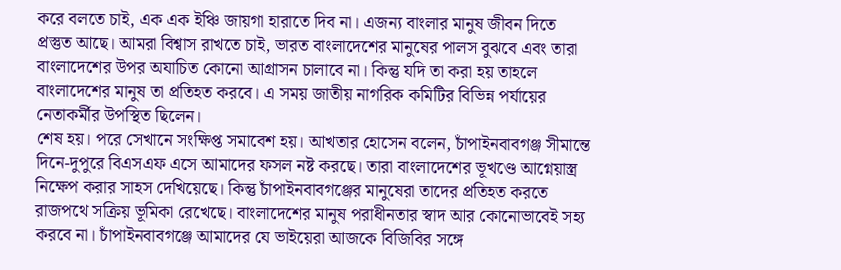করে বলতে চাই, এক এক ইঞ্চি জায়গা হারাতে দিব না। এজন্য বাংলার মানুষ জীবন দিতে প্রস্তুত আছে। আমরা বিশ্বাস রাখতে চাই, ভারত বাংলাদেশের মানুষের পালস বুঝবে এবং তারা বাংলাদেশের উপর অযাচিত কোনো আগ্রাসন চালাবে না। কিন্তু যদি তা করা হয় তাহলে বাংলাদেশের মানুষ তা প্রতিহত করবে। এ সময় জাতীয় নাগরিক কমিটির বিভিন্ন পর্যায়ের নেতাকর্মীর উপস্থিত ছিলেন।
শেষ হয়। পরে সেখানে সংক্ষিপ্ত সমাবেশ হয়। আখতার হোসেন বলেন, চাঁপাইনবাবগঞ্জ সীমান্তে দিনে-দুপুরে বিএসএফ এসে আমাদের ফসল নষ্ট করছে। তারা বাংলাদেশের ভূখণ্ডে আগ্নেয়াস্ত্র নিক্ষেপ করার সাহস দেখিয়েছে। কিন্তু চাঁপাইনবাবগঞ্জের মানুষেরা তাদের প্রতিহত করতে রাজপথে সক্রিয় ভূমিকা রেখেছে। বাংলাদেশের মানুষ পরাধীনতার স্বাদ আর কোনোভাবেই সহ্য করবে না। চাঁপাইনবাবগঞ্জে আমাদের যে ভাইয়েরা আজকে বিজিবির সঙ্গে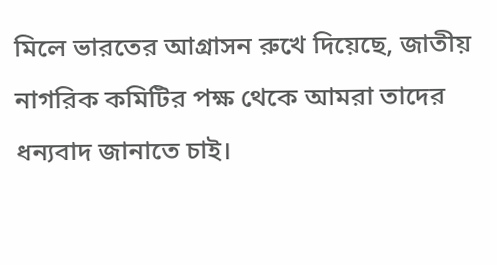মিলে ভারতের আগ্রাসন রুখে দিয়েছে, জাতীয় নাগরিক কমিটির পক্ষ থেকে আমরা তাদের ধন্যবাদ জানাতে চাই।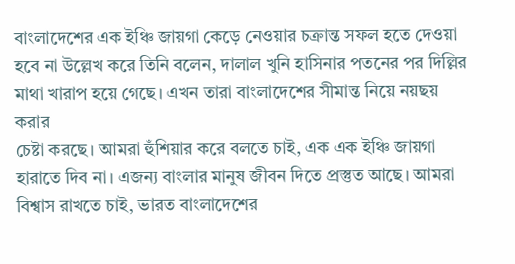বাংলাদেশের এক ইঞ্চি জায়গা কেড়ে নেওয়ার চক্রান্ত সফল হতে দেওয়া হবে না উল্লেখ করে তিনি বলেন, দালাল খুনি হাসিনার পতনের পর দিল্লির মাথা খারাপ হয়ে গেছে। এখন তারা বাংলাদেশের সীমান্ত নিয়ে নয়ছয় করার
চেষ্টা করছে। আমরা হুঁশিয়ার করে বলতে চাই, এক এক ইঞ্চি জায়গা হারাতে দিব না। এজন্য বাংলার মানুষ জীবন দিতে প্রস্তুত আছে। আমরা বিশ্বাস রাখতে চাই, ভারত বাংলাদেশের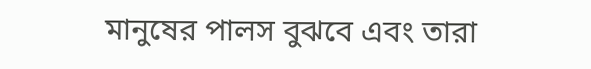মানুষের পালস বুঝবে এবং তারা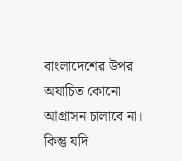বাংলাদেশের উপর অযাচিত কোনো আগ্রাসন চালাবে না। কিন্তু যদি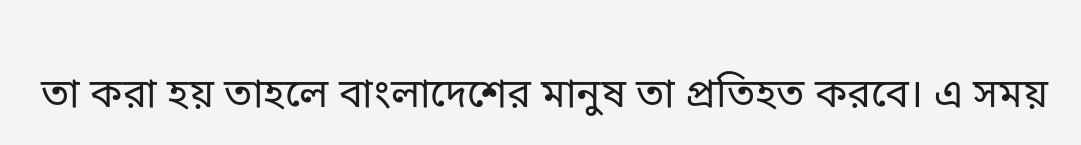তা করা হয় তাহলে বাংলাদেশের মানুষ তা প্রতিহত করবে। এ সময়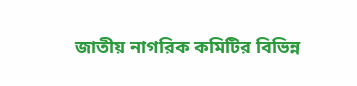জাতীয় নাগরিক কমিটির বিভিন্ন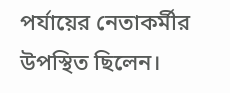পর্যায়ের নেতাকর্মীর উপস্থিত ছিলেন।